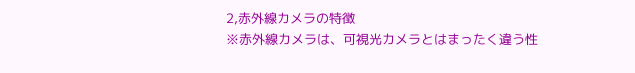2,赤外線カメラの特徴
※赤外線カメラは、可視光カメラとはまったく違う性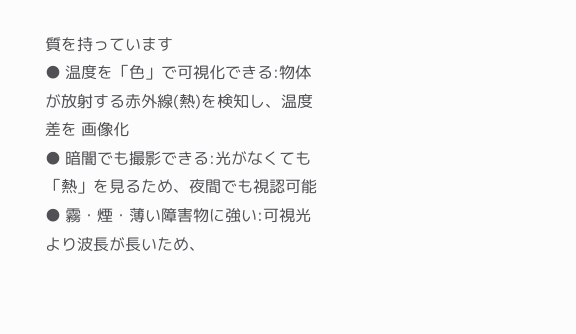質を持っています
● 温度を「色」で可視化できる:物体が放射する赤外線(熱)を検知し、温度差を 画像化
● 暗闇でも撮影できる:光がなくても「熱」を見るため、夜間でも視認可能
● 霧・煙・薄い障害物に強い:可視光より波長が長いため、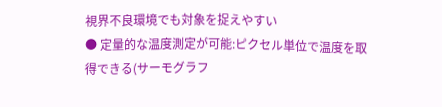視界不良環境でも対象を捉えやすい
● 定量的な温度測定が可能:ピクセル単位で温度を取得できる(サーモグラフ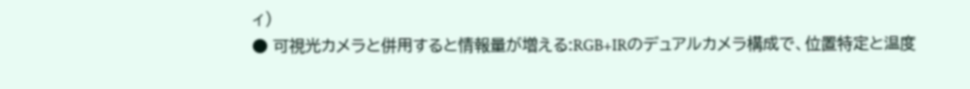ィ)
● 可視光カメラと併用すると情報量が増える:RGB+IRのデュアルカメラ構成で、位置特定と温度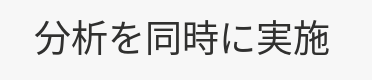分析を同時に実施